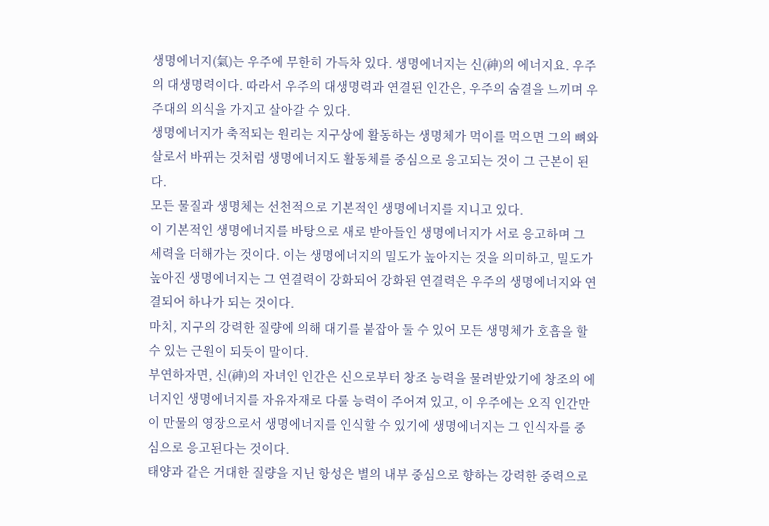생명에너지(氣)는 우주에 무한히 가득차 있다. 생명에너지는 신(神)의 에너지요. 우주의 대생명력이다. 따라서 우주의 대생명력과 연결된 인간은, 우주의 숨결을 느끼며 우주대의 의식을 가지고 살아갈 수 있다.
생명에너지가 축적되는 원리는 지구상에 활동하는 생명체가 먹이를 먹으면 그의 뼈와 살로서 바뀌는 것처럼 생명에너지도 활동체를 중심으로 응고되는 것이 그 근본이 된다.
모든 물질과 생명체는 선천적으로 기본적인 생명에너지를 지니고 있다.
이 기본적인 생명에너지를 바탕으로 새로 받아들인 생명에너지가 서로 응고하며 그 세력을 더해가는 것이다. 이는 생명에너지의 밀도가 높아지는 것을 의미하고, 밀도가 높아진 생명에너지는 그 연결력이 강화되어 강화된 연결력은 우주의 생명에너지와 연결되어 하나가 되는 것이다.
마치, 지구의 강력한 질량에 의해 대기를 붙잡아 둘 수 있어 모든 생명체가 호흡을 할 수 있는 근원이 되듯이 말이다.
부연하자면, 신(神)의 자녀인 인간은 신으로부터 창조 능력을 물려받았기에 창조의 에너지인 생명에너지를 자유자재로 다룰 능력이 주어져 있고, 이 우주에는 오직 인간만이 만물의 영장으로서 생명에너지를 인식할 수 있기에 생명에너지는 그 인식자를 중심으로 응고된다는 것이다.
태양과 같은 거대한 질량을 지닌 항성은 별의 내부 중심으로 향하는 강력한 중력으로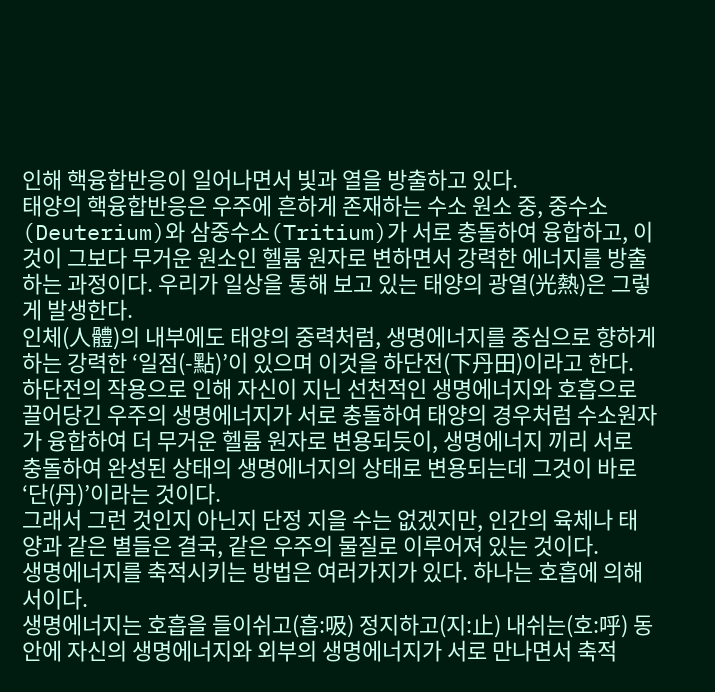인해 핵융합반응이 일어나면서 빛과 열을 방출하고 있다.
태양의 핵융합반응은 우주에 흔하게 존재하는 수소 원소 중, 중수소(Deuterium)와 삼중수소(Tritium)가 서로 충돌하여 융합하고, 이것이 그보다 무거운 원소인 헬륨 원자로 변하면서 강력한 에너지를 방출하는 과정이다. 우리가 일상을 통해 보고 있는 태양의 광열(光熱)은 그렇게 발생한다.
인체(人體)의 내부에도 태양의 중력처럼, 생명에너지를 중심으로 향하게 하는 강력한 ‘일점(-點)’이 있으며 이것을 하단전(下丹田)이라고 한다.
하단전의 작용으로 인해 자신이 지닌 선천적인 생명에너지와 호흡으로 끌어당긴 우주의 생명에너지가 서로 충돌하여 태양의 경우처럼 수소원자가 융합하여 더 무거운 헬륨 원자로 변용되듯이, 생명에너지 끼리 서로 충돌하여 완성된 상태의 생명에너지의 상태로 변용되는데 그것이 바로 ‘단(丹)’이라는 것이다.
그래서 그런 것인지 아닌지 단정 지을 수는 없겠지만, 인간의 육체나 태양과 같은 별들은 결국, 같은 우주의 물질로 이루어져 있는 것이다.
생명에너지를 축적시키는 방법은 여러가지가 있다. 하나는 호흡에 의해서이다.
생명에너지는 호흡을 들이쉬고(흡:吸) 정지하고(지:止) 내쉬는(호:呼) 동안에 자신의 생명에너지와 외부의 생명에너지가 서로 만나면서 축적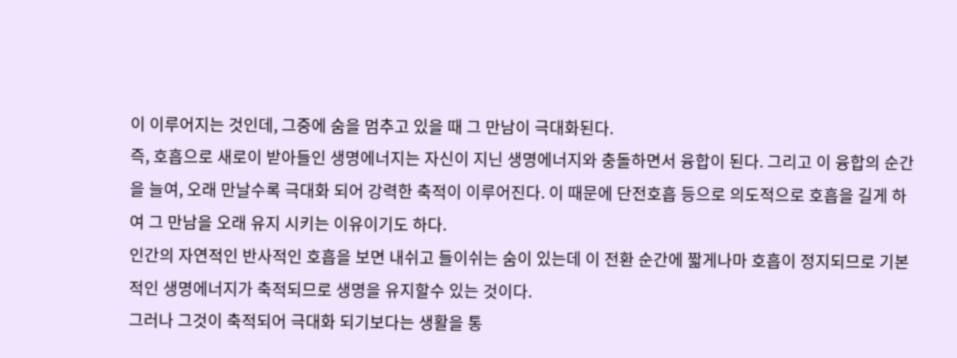이 이루어지는 것인데, 그중에 숨을 멈추고 있을 때 그 만남이 극대화된다.
즉, 호흡으로 새로이 받아들인 생명에너지는 자신이 지닌 생명에너지와 충돌하면서 융합이 된다. 그리고 이 융합의 순간을 늘여, 오래 만날수록 극대화 되어 강력한 축적이 이루어진다. 이 때문에 단전호흡 등으로 의도적으로 호흡을 길게 하여 그 만남을 오래 유지 시키는 이유이기도 하다.
인간의 자연적인 반사적인 호흡을 보면 내쉬고 들이쉬는 숨이 있는데 이 전환 순간에 짧게나마 호흡이 정지되므로 기본적인 생명에너지가 축적되므로 생명을 유지할수 있는 것이다.
그러나 그것이 축적되어 극대화 되기보다는 생활을 통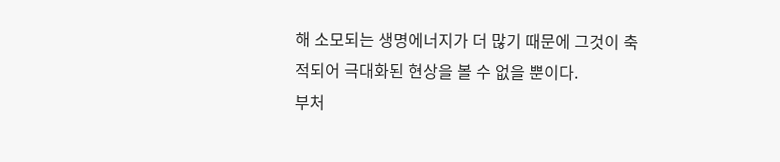해 소모되는 생명에너지가 더 많기 때문에 그것이 축적되어 극대화된 현상을 볼 수 없을 뿐이다.
부처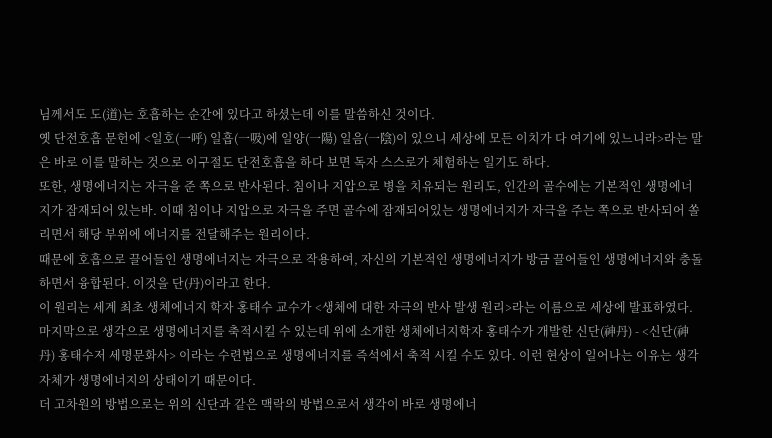님께서도 도(道)는 호흡하는 순간에 있다고 하셨는데 이를 말씀하신 것이다.
옛 단전호흡 문헌에 <일호(一呼) 일흡(一吸)에 일양(一陽) 일음(一陰)이 있으니 세상에 모든 이치가 다 여기에 있느니라>라는 말은 바로 이를 말하는 것으로 이구절도 단전호흡을 하다 보면 독자 스스로가 체험하는 일기도 하다.
또한, 생명에너지는 자극을 준 쪽으로 반사된다. 침이나 지압으로 병을 치유되는 원리도, 인간의 골수에는 기본적인 생명에너지가 잠재되어 있는바. 이때 침이나 지압으로 자극을 주면 골수에 잠재되어있는 생명에너지가 자극을 주는 쪽으로 반사되어 쏠리면서 해당 부위에 에너지를 전달해주는 원리이다.
때문에 호흡으로 끌어들인 생명에너지는 자극으로 작용하여, 자신의 기본적인 생명에너지가 방금 끌어들인 생명에너지와 충돌하면서 융합된다. 이것을 단(丹)이라고 한다.
이 원리는 세계 최초 생체에너지 학자 홍태수 교수가 <생체에 대한 자극의 반사 발생 원리>라는 이름으로 세상에 발표하였다.
마지막으로 생각으로 생명에너지를 축적시킬 수 있는데 위에 소개한 생체에너지학자 홍태수가 개발한 신단(神丹) - <신단(神丹) 홍태수저 세명문화사> 이라는 수련법으로 생명에너지를 즉석에서 축적 시킬 수도 있다. 이런 현상이 일어나는 이유는 생각 자체가 생명에너지의 상태이기 때문이다.
더 고차원의 방법으로는 위의 신단과 같은 맥락의 방법으로서 생각이 바로 생명에너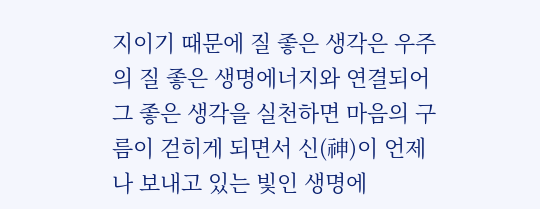지이기 때문에 질 좋은 생각은 우주의 질 좋은 생명에너지와 연결되어 그 좋은 생각을 실천하면 마음의 구름이 걷히게 되면서 신(神)이 언제나 보내고 있는 빛인 생명에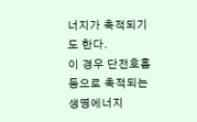너지가 축적되기도 한다.
이 경우 단전호흡 등으로 축적되는 생명에너지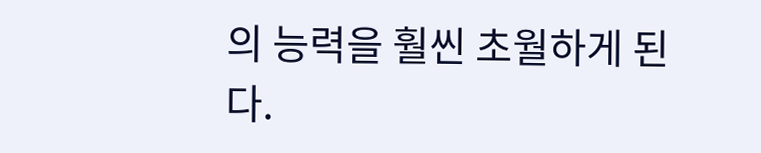의 능력을 훨씬 초월하게 된다.